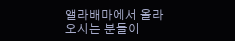앨라배마에서 올라오시는 분들이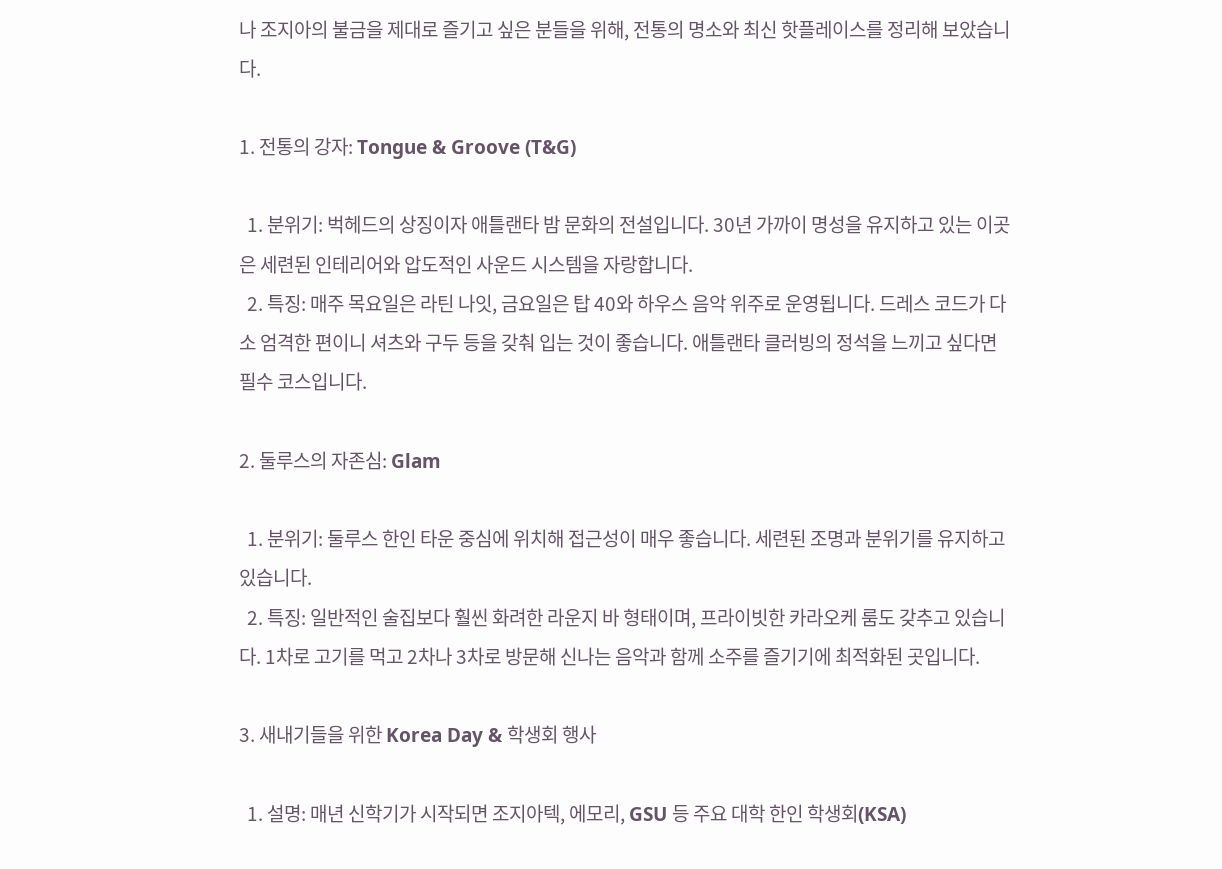나 조지아의 불금을 제대로 즐기고 싶은 분들을 위해, 전통의 명소와 최신 핫플레이스를 정리해 보았습니다.

1. 전통의 강자: Tongue & Groove (T&G)

  1. 분위기: 벅헤드의 상징이자 애틀랜타 밤 문화의 전설입니다. 30년 가까이 명성을 유지하고 있는 이곳은 세련된 인테리어와 압도적인 사운드 시스템을 자랑합니다.
  2. 특징: 매주 목요일은 라틴 나잇, 금요일은 탑 40와 하우스 음악 위주로 운영됩니다. 드레스 코드가 다소 엄격한 편이니 셔츠와 구두 등을 갖춰 입는 것이 좋습니다. 애틀랜타 클러빙의 정석을 느끼고 싶다면 필수 코스입니다.

2. 둘루스의 자존심: Glam

  1. 분위기: 둘루스 한인 타운 중심에 위치해 접근성이 매우 좋습니다. 세련된 조명과 분위기를 유지하고 있습니다.
  2. 특징: 일반적인 술집보다 훨씬 화려한 라운지 바 형태이며, 프라이빗한 카라오케 룸도 갖추고 있습니다. 1차로 고기를 먹고 2차나 3차로 방문해 신나는 음악과 함께 소주를 즐기기에 최적화된 곳입니다.

3. 새내기들을 위한 Korea Day & 학생회 행사

  1. 설명: 매년 신학기가 시작되면 조지아텍, 에모리, GSU 등 주요 대학 한인 학생회(KSA)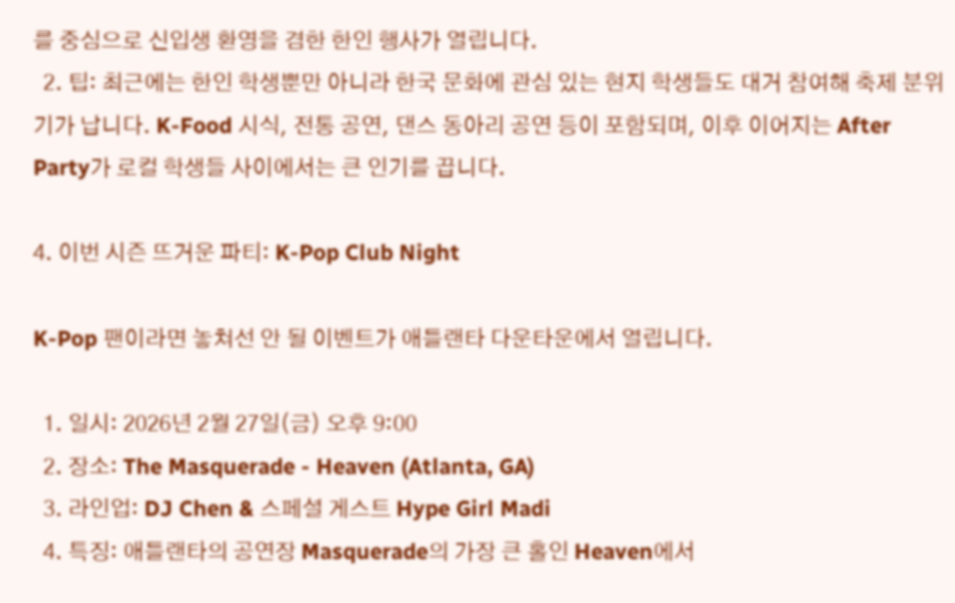를 중심으로 신입생 환영을 겸한 한인 행사가 열립니다.
  2. 팁: 최근에는 한인 학생뿐만 아니라 한국 문화에 관심 있는 현지 학생들도 대거 참여해 축제 분위기가 납니다. K-Food 시식, 전통 공연, 댄스 동아리 공연 등이 포함되며, 이후 이어지는 After Party가 로컬 학생들 사이에서는 큰 인기를 끕니다.

4. 이번 시즌 뜨거운 파티: K-Pop Club Night

K-Pop 팬이라면 놓쳐선 안 될 이벤트가 애틀랜타 다운타운에서 열립니다.

  1. 일시: 2026년 2월 27일(금) 오후 9:00
  2. 장소: The Masquerade - Heaven (Atlanta, GA)
  3. 라인업: DJ Chen & 스페셜 게스트 Hype Girl Madi
  4. 특징: 애틀랜타의 공연장 Masquerade의 가장 큰 홀인 Heaven에서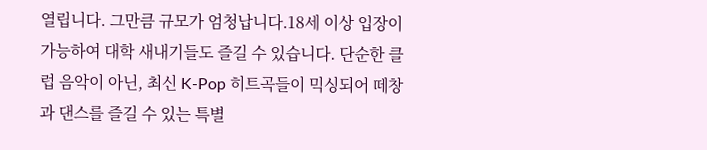열립니다. 그만큼 규모가 엄청납니다.18세 이상 입장이 가능하여 대학 새내기들도 즐길 수 있습니다. 단순한 클럽 음악이 아닌, 최신 K-Pop 히트곡들이 믹싱되어 떼창과 댄스를 즐길 수 있는 특별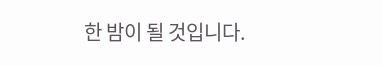한 밤이 될 것입니다.